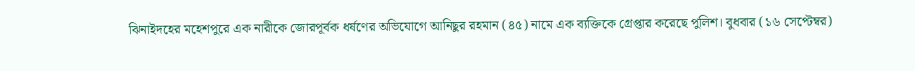ঝিনাইদহের মহেশপুরে এক নারীকে জোরপূর্বক ধর্ষণের অভিযোগে আনিছুর রহমান (৪৫) নামে এক ব্যক্তিকে গ্রেপ্তার করেছে পুলিশ। বুধবার (১৬ সেপ্টেম্বর)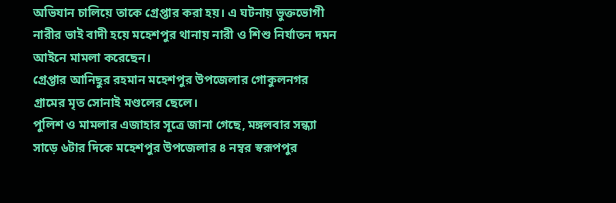অভিযান চালিয়ে তাকে গ্রেপ্তার করা হয়। এ ঘটনায় ভুক্তভোগী নারীর ভাই বাদী হয়ে মহেশপুর থানায় নারী ও শিশু নির্যাতন দমন আইনে মামলা করেছেন।
গ্রেপ্তার আনিছুর রহমান মহেশপুর উপজেলার গোকুলনগর গ্রামের মৃত সোনাই মণ্ডলের ছেলে।
পুলিশ ও মামলার এজাহার সূত্রে জানা গেছে, মঙ্গলবার সন্ধ্যা সাড়ে ৬টার দিকে মহেশপুর উপজেলার ৪ নম্বর স্বরূপপুর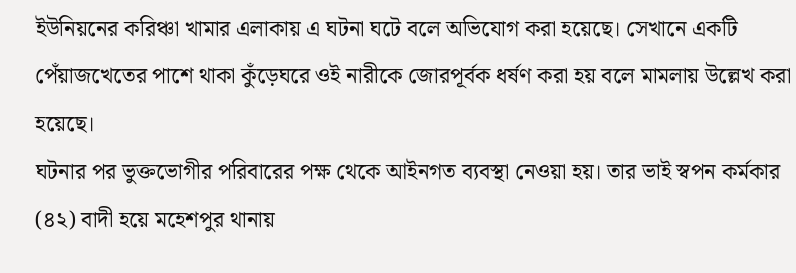ইউনিয়নের করিঞ্চা খামার এলাকায় এ ঘটনা ঘটে বলে অভিযোগ করা হয়েছে। সেখানে একটি পেঁয়াজখেতের পাশে থাকা কুঁড়েঘরে ওই নারীকে জোরপূর্বক ধর্ষণ করা হয় বলে মামলায় উল্লেখ করা হয়েছে।
ঘটনার পর ভুক্তভোগীর পরিবারের পক্ষ থেকে আইনগত ব্যবস্থা নেওয়া হয়। তার ভাই স্বপন কর্মকার (৪২) বাদী হয়ে মহেশপুর থানায়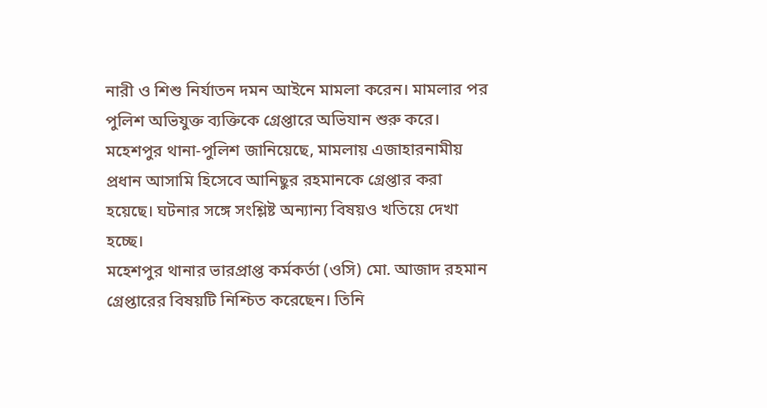নারী ও শিশু নির্যাতন দমন আইনে মামলা করেন। মামলার পর পুলিশ অভিযুক্ত ব্যক্তিকে গ্রেপ্তারে অভিযান শুরু করে।
মহেশপুর থানা-পুলিশ জানিয়েছে, মামলায় এজাহারনামীয় প্রধান আসামি হিসেবে আনিছুর রহমানকে গ্রেপ্তার করা হয়েছে। ঘটনার সঙ্গে সংশ্লিষ্ট অন্যান্য বিষয়ও খতিয়ে দেখা হচ্ছে।
মহেশপুর থানার ভারপ্রাপ্ত কর্মকর্তা (ওসি) মো. আজাদ রহমান গ্রেপ্তারের বিষয়টি নিশ্চিত করেছেন। তিনি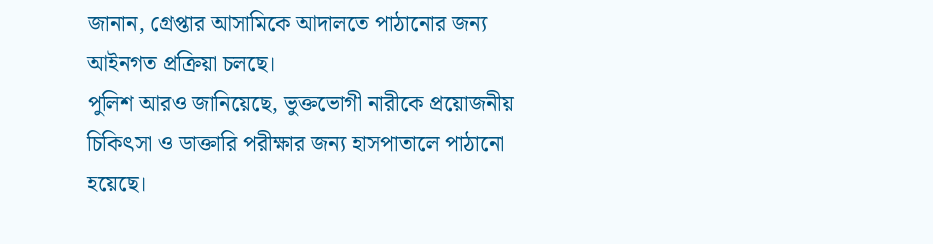জানান, গ্রেপ্তার আসামিকে আদালতে পাঠানোর জন্য আইনগত প্রক্রিয়া চলছে।
পুলিশ আরও জানিয়েছে, ভুক্তভোগী নারীকে প্রয়োজনীয় চিকিৎসা ও ডাক্তারি পরীক্ষার জন্য হাসপাতালে পাঠানো হয়েছে।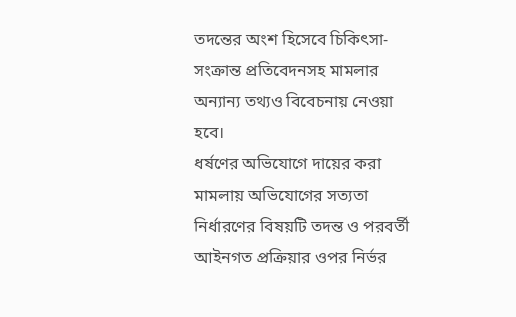তদন্তের অংশ হিসেবে চিকিৎসা-সংক্রান্ত প্রতিবেদনসহ মামলার অন্যান্য তথ্যও বিবেচনায় নেওয়া হবে।
ধর্ষণের অভিযোগে দায়ের করা মামলায় অভিযোগের সত্যতা নির্ধারণের বিষয়টি তদন্ত ও পরবর্তী আইনগত প্রক্রিয়ার ওপর নির্ভর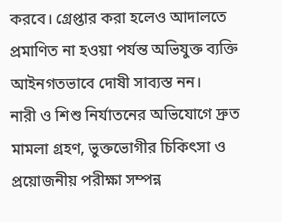করবে। গ্রেপ্তার করা হলেও আদালতে প্রমাণিত না হওয়া পর্যন্ত অভিযুক্ত ব্যক্তি আইনগতভাবে দোষী সাব্যস্ত নন।
নারী ও শিশু নির্যাতনের অভিযোগে দ্রুত মামলা গ্রহণ, ভুক্তভোগীর চিকিৎসা ও প্রয়োজনীয় পরীক্ষা সম্পন্ন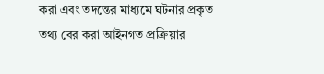করা এবং তদন্তের মাধ্যমে ঘটনার প্রকৃত তথ্য বের করা আইনগত প্রক্রিয়ার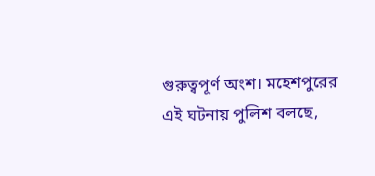গুরুত্বপূর্ণ অংশ। মহেশপুরের এই ঘটনায় পুলিশ বলছে,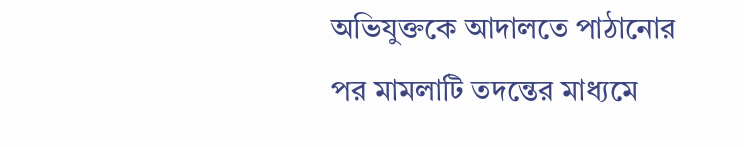অভিযুক্তকে আদালতে পাঠানোর পর মামলাটি তদন্তের মাধ্যমে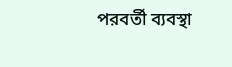পরবর্তী ব্যবস্থা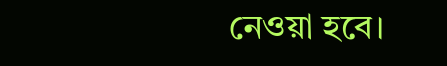নেওয়া হবে।